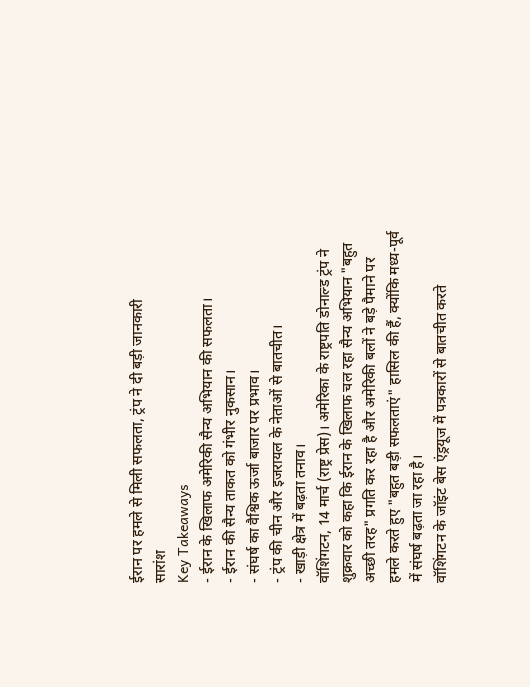ईरान पर हमले से मिली सफलता, ट्रंप ने दी बड़ी जानकारी
सारांश
Key Takeaways
- ईरान के खिलाफ अमेरिकी सैन्य अभियान की सफलता।
- ईरान की सैन्य ताकत को गंभीर नुकसान।
- संघर्ष का वैश्विक ऊर्जा बाजार पर प्रभाव।
- ट्रंप की चीन और इजरायल के नेताओं से बातचीत।
- खाड़ी क्षेत्र में बढ़ता तनाव।
वॉशिंगटन, 14 मार्च (राष्ट्र प्रेस)। अमेरिका के राष्ट्रपति डोनाल्ड ट्रंप ने शुक्रवार को कहा कि ईरान के खिलाफ चल रहा सैन्य अभियान "बहुत अच्छी तरह" प्रगति कर रहा है और अमेरिकी बलों ने बड़े पैमाने पर हमले करते हुए "बहुत बड़ी सफलताएं" हासिल की हैं, क्योंकि मध्य-पूर्व में संघर्ष बढ़ता जा रहा है।
वॉशिंगटन के जॉइंट बेस एंड्रयूज में पत्रकारों से बातचीत करते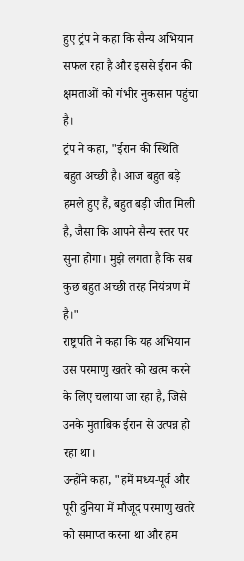हुए ट्रंप ने कहा कि सैन्य अभियान सफल रहा है और इससे ईरान की क्षमताओं को गंभीर नुकसान पहुंचा है।
ट्रंप ने कहा, "ईरान की स्थिति बहुत अच्छी है। आज बहुत बड़े हमले हुए हैं, बहुत बड़ी जीत मिली है, जैसा कि आपने सैन्य स्तर पर सुना होगा। मुझे लगता है कि सब कुछ बहुत अच्छी तरह नियंत्रण में है।"
राष्ट्रपति ने कहा कि यह अभियान उस परमाणु खतरे को खत्म करने के लिए चलाया जा रहा है, जिसे उनके मुताबिक ईरान से उत्पन्न हो रहा था।
उन्होंने कहा, "हमें मध्य-पूर्व और पूरी दुनिया में मौजूद परमाणु खतरे को समाप्त करना था और हम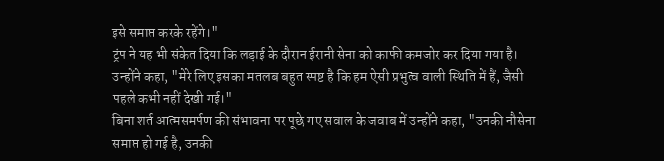इसे समाप्त करके रहेंगे।"
ट्रंप ने यह भी संकेत दिया कि लड़ाई के दौरान ईरानी सेना को काफी कमजोर कर दिया गया है।
उन्होंने कहा, "मेरे लिए इसका मतलब बहुत स्पष्ट है कि हम ऐसी प्रभुत्व वाली स्थिति में हैं, जैसी पहले कभी नहीं देखी गई।"
बिना शर्त आत्मसमर्पण की संभावना पर पूछे गए सवाल के जवाब में उन्होंने कहा, "उनकी नौसेना समाप्त हो गई है, उनकी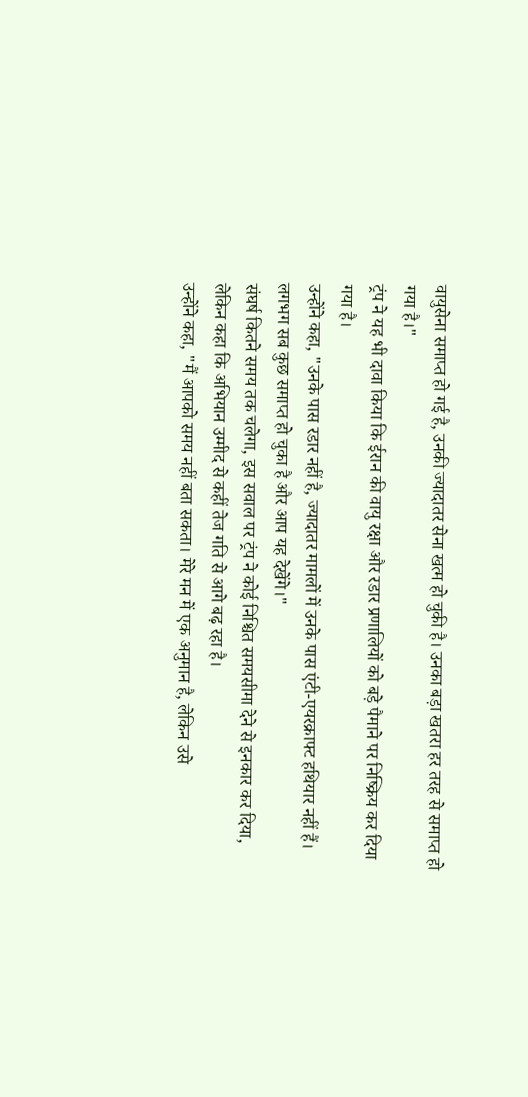वायुसेना समाप्त हो गई है, उनकी ज्यादातर सेना खत्म हो चुकी है। उनका बड़ा खतरा हर तरह से समाप्त हो गया है।"
ट्रंप ने यह भी दावा किया कि ईरान की वायु रक्षा और रडार प्रणालियों को बड़े पैमाने पर निष्क्रिय कर दिया गया है।
उन्होंने कहा, "उनके पास रडार नहीं है, ज्यादातर मामलों में उनके पास एंटी-एयरक्राफ्ट हथियार नहीं हैं। लगभग सब कुछ समाप्त हो चुका है और आप यह देखेंगे।"
संघर्ष कितने समय तक चलेगा, इस सवाल पर ट्रंप ने कोई निश्चित समयसीमा देने से इनकार कर दिया, लेकिन कहा कि अभियान उम्मीद से कहीं तेज गति से आगे बढ़ रहा है।
उन्होंने कहा, "मैं आपको समय नहीं बता सकता। मेरे मन में एक अनुमान है, लेकिन उसे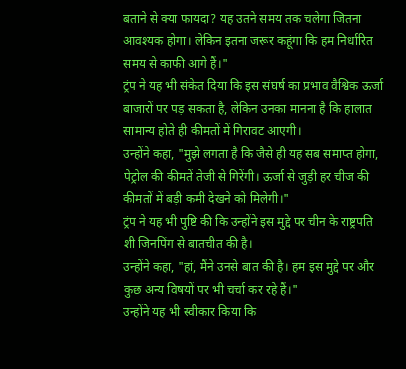बताने से क्या फायदा? यह उतने समय तक चलेगा जितना आवश्यक होगा। लेकिन इतना जरूर कहूंगा कि हम निर्धारित समय से काफी आगे हैं।"
ट्रंप ने यह भी संकेत दिया कि इस संघर्ष का प्रभाव वैश्विक ऊर्जा बाजारों पर पड़ सकता है, लेकिन उनका मानना है कि हालात सामान्य होते ही कीमतों में गिरावट आएगी।
उन्होंने कहा, "मुझे लगता है कि जैसे ही यह सब समाप्त होगा, पेट्रोल की कीमतें तेजी से गिरेंगी। ऊर्जा से जुड़ी हर चीज की कीमतों में बड़ी कमी देखने को मिलेगी।"
ट्रंप ने यह भी पुष्टि की कि उन्होंने इस मुद्दे पर चीन के राष्ट्रपति शी जिनपिंग से बातचीत की है।
उन्होंने कहा, "हां, मैंने उनसे बात की है। हम इस मुद्दे पर और कुछ अन्य विषयों पर भी चर्चा कर रहे हैं।"
उन्होंने यह भी स्वीकार किया कि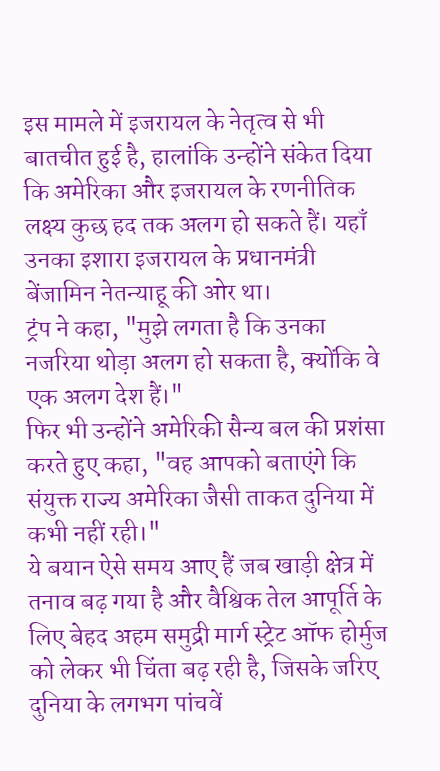इस मामले में इजरायल के नेतृत्व से भी बातचीत हुई है, हालांकि उन्होंने संकेत दिया कि अमेरिका और इजरायल के रणनीतिक लक्ष्य कुछ हद तक अलग हो सकते हैं। यहाँ उनका इशारा इजरायल के प्रधानमंत्री बेंजामिन नेतन्याहू की ओर था।
ट्रंप ने कहा, "मुझे लगता है कि उनका नजरिया थोड़ा अलग हो सकता है, क्योंकि वे एक अलग देश हैं।"
फिर भी उन्होंने अमेरिकी सैन्य बल की प्रशंसा करते हुए कहा, "वह आपको बताएंगे कि संयुक्त राज्य अमेरिका जैसी ताकत दुनिया में कभी नहीं रही।"
ये बयान ऐसे समय आए हैं जब खाड़ी क्षेत्र में तनाव बढ़ गया है और वैश्विक तेल आपूर्ति के लिए बेहद अहम समुद्री मार्ग स्ट्रेट ऑफ होर्मुज को लेकर भी चिंता बढ़ रही है, जिसके जरिए दुनिया के लगभग पांचवें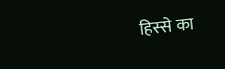हिस्से का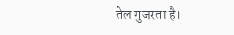तेल गुजरता है।